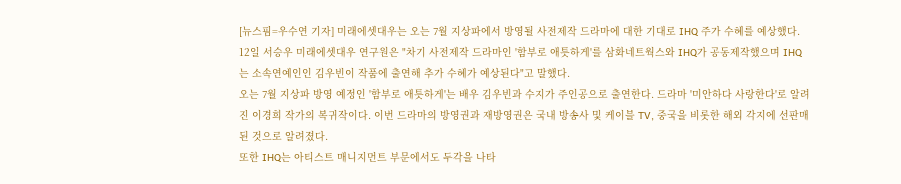[뉴스핌=우수연 기자] 미래에셋대우는 오는 7월 지상파에서 방영될 사전제작 드라마에 대한 기대로 IHQ 주가 수혜를 예상했다.
12일 서승우 미래에셋대우 연구원은 "차기 사전제작 드라마인 '함부로 애틋하게'를 삼화네트웍스와 IHQ가 공동제작했으며 IHQ는 소속연예인인 김우빈이 작품에 출연해 추가 수혜가 예상된다"고 말했다.
오는 7월 지상파 방영 예정인 '함부로 애틋하게'는 배우 김우빈과 수지가 주인공으로 출연한다. 드라마 '미안하다 사랑한다'로 알려진 이경희 작가의 복귀작이다. 이번 드라마의 방영권과 재방영권은 국내 방송사 및 케이블 TV, 중국을 비롯한 해외 각지에 선판매된 것으로 알려졌다.
또한 IHQ는 아티스트 매니지먼트 부문에서도 두각을 나타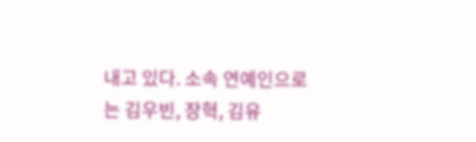내고 있다. 소속 연예인으로는 김우빈, 장혁, 김유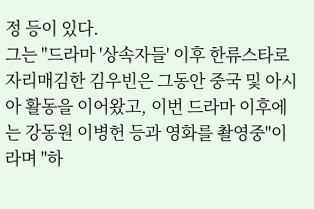정 등이 있다.
그는 "드라마 '상속자들' 이후 한류스타로 자리매김한 김우빈은 그동안 중국 및 아시아 활동을 이어왔고, 이번 드라마 이후에는 강동원 이병헌 등과 영화를 촬영중"이라며 "하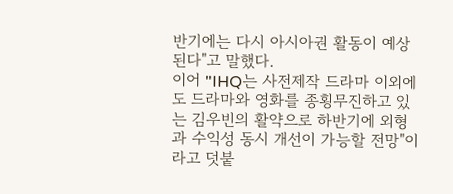반기에는 다시 아시아권 활동이 예상된다"고 말했다.
이어 "IHQ는 사전제작 드라마 이외에도 드라마와 영화를 종횡무진하고 있는 김우빈의 활약으로 하반기에 외형과 수익성 동시 개선이 가능할 전망"이라고 덧붙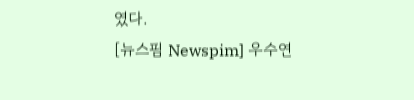였다.
[뉴스핌 Newspim] 우수연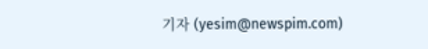기자 (yesim@newspim.com)